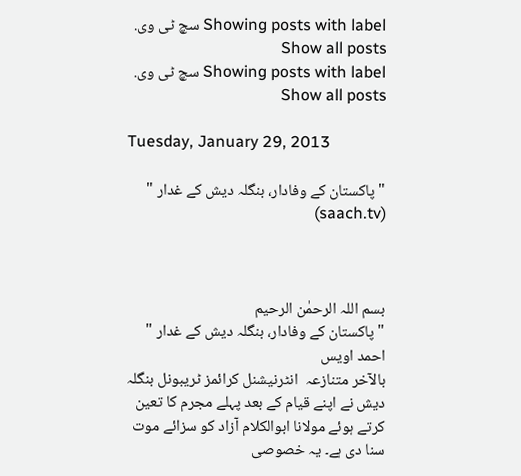Showing posts with label سچ ٹی وی. Show all posts
Showing posts with label سچ ٹی وی. Show all posts

Tuesday, January 29, 2013

" پاکستان کے وفادار، بنگلہ دیش کے غدار " (saach.tv)



بسم اللہ الرحمٰن الرحیم
" پاکستان کے وفادار، بنگلہ دیش کے غدار "
احمد اویس
بالآخر متنازعہ  انٹرنیشنل کرائمز ٹریبونل بنگلہ دیش نے اپنے قیام کے بعد پہلے مجرم کا تعین کرتے ہوئے مولانا ابوالکلام آزاد کو سزائے موت سنا دی ہے۔ یہ خصوصی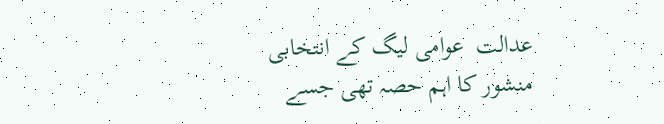عدالت  عوامی لیگ کے انتخابی منشور کا اہم حصہ تھی جسے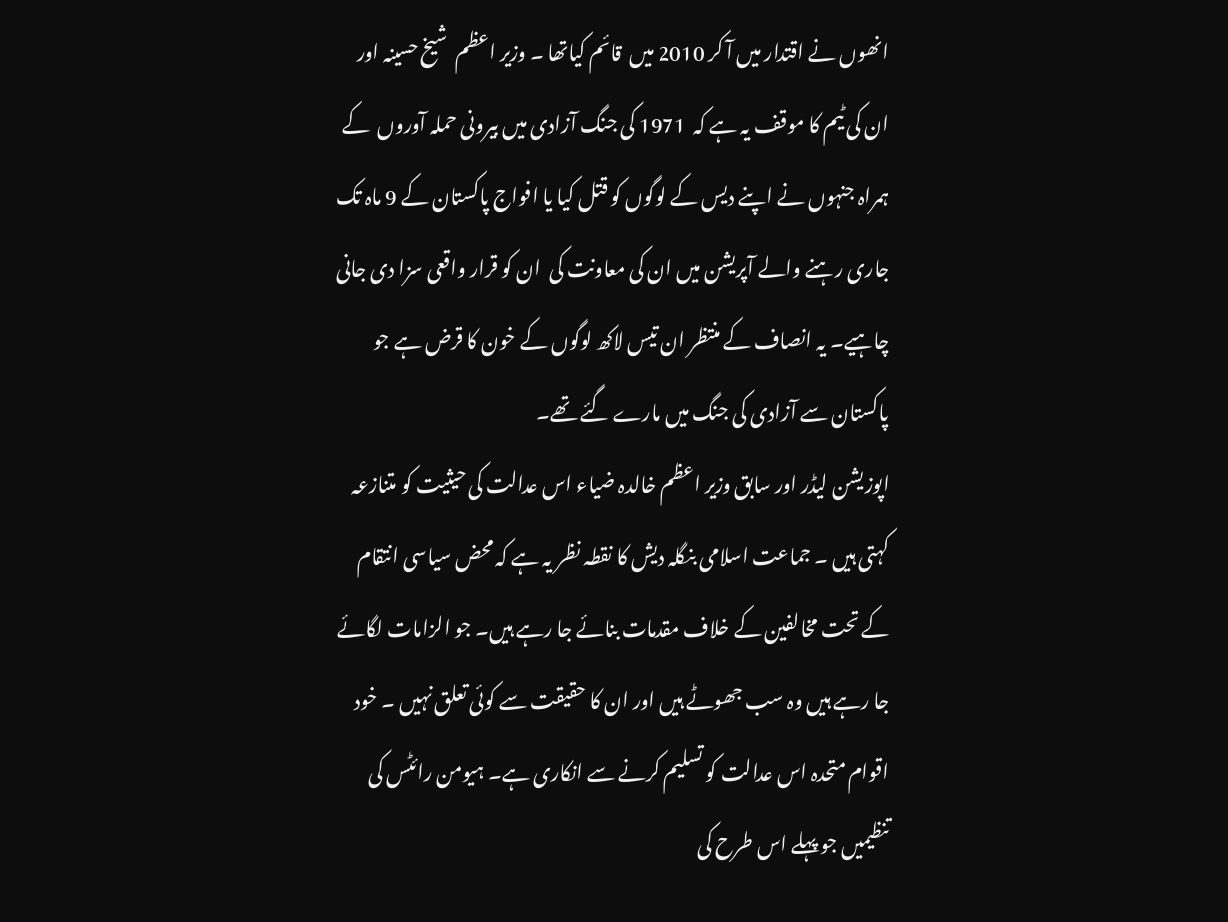انھوں نے اقتدار میں آ کر 2010 میں  قائم کیاتھا ۔ وزیر اعظم  شیخ حسینہ اور ان کی ٹیم کا موقف یہ ہے کہ  1971 کی جنگ آزادی میں بیرونی حملہ آوروں  کے ہمراہ جنہوں نے اپنے دیس کے لوگوں کو قتل کیا یا افواج پاکستان کے 9 ماہ تک جاری رہنے والے آپریشن میں ان کی معاونت کی  ان کو قرار واقعی سزا دی جانی چاہیے۔ یہ انصاف کے منتظر ان تیس لاکھ لوگوں کے خون کا قرض ہے جو پاکستان سے آزادی کی جنگ میں مارے گئے تھے۔
اپوزیشن لیڈر اور سابق وزیر اعظم خالدہ ضیاء اس عدالت کی حیثیت کو متنازعہ کہتی ہیں ۔ جماعت اسلامی بنگلہ دیش کا نقطہ نظر یہ ہے کہ محض سیاسی انتقام کے تحت مخالفین کے خلاف مقدمات بنائے جا رہے ہیں۔ جو الزامات لگائے جا رہے ہیں وہ سب جھوٹے ہیں اور ان کا حقیقت سے کوئی تعلق نہیں ۔ خود اقوام متحدہ اس عدالت کو تسلیم کرنے سے انکاری ہے۔ ہیومن رائٹس کی تنظیمیں جو پہلے اس طرح کی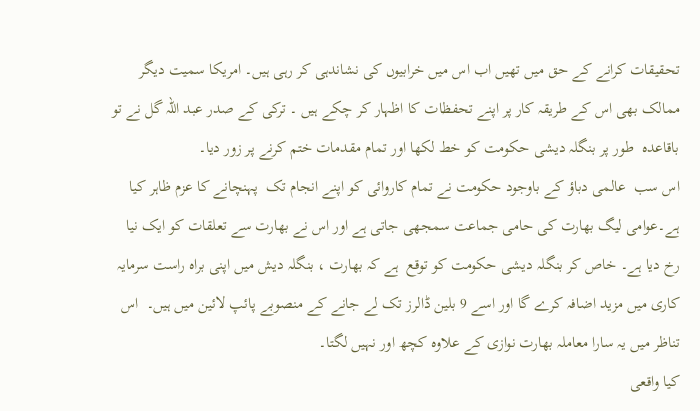تحقیقات کرانے کے حق میں تھیں اب اس میں خرابیوں کی نشاندہی کر رہی ہیں۔ امریکا سمیت دیگر ممالک بھی اس کے طریقہ کار پر اپنے تحفظات کا اظہار کر چکے ہیں ۔ ترکی کے صدر عبد اللہ گل نے تو باقاعدہ  طور پر بنگلہ دیشی حکومت کو خط لکھا اور تمام مقدمات ختم کرنے پر زور دیا۔
اس سب  عالمی دباؤ کے باوجود حکومت نے تمام کاروائی کو اپنے انجام تک  پہنچانے کا عزم ظاہر کیا ہے۔عوامی لیگ بھارت کی حامی جماعت سمجھی جاتی ہے اور اس نے بھارت سے تعلقات کو ایک نیا رخ دیا ہے۔ خاص کر بنگلہ دیشی حکومت کو توقع  ہے کہ بھارت ، بنگلہ دیش میں اپنی براہ راست سرمایہ کاری میں مزید اضافہ کرے گا اور اسے 9 بلین ڈالرز تک لے جانے کے منصوبے پائپ لائین میں ہیں۔  اس تناظر میں یہ سارا معاملہ بھارت نوازی کے علاوہ کچھ اور نہیں لگتا۔
کیا واقعی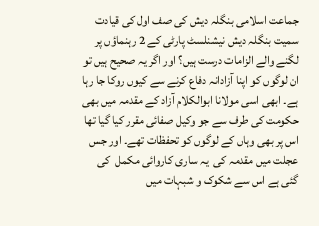جماعت اسلامی بنگلہ دیش کی صف اول کی قیادت سمیت بنگلہ دیش نیشنلسٹ پارٹی کے 2 رہنماؤں پر لگنے والے الزامات درست ہیں؟ اور اگر یہ صحیح ہیں تو  ان لوگوں کو اپنا آزادانہ دفاع کرنے سے کیوں روکا جا رہا ہے۔ ابھی اسی مولانا ابوالکلام آزاد کے مقدمہ میں بھی حکومت کی طرف سے جو وکیل صفائی مقرر کیا گیا تھا اس پر بھی وہاں کے لوگوں کو تحفظات تھے۔ اور جس عجلت میں مقدمہ کی  یہ ساری کاروائی مکمل  کی گئی ہے اس سے شکوک و شبہات میں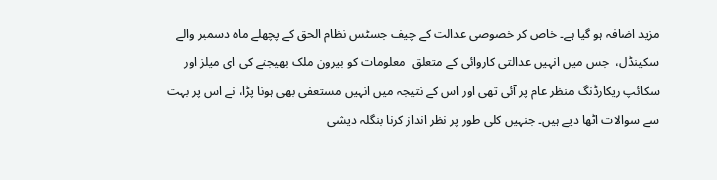مزید اضافہ ہو گیا ہے۔ خاص کر خصوصی عدالت کے چیف جسٹس نظام الحق کے پچھلے ماہ دسمبر والے  سکینڈل،  جس میں انہیں عدالتی کاروائی کے متعلق  معلومات کو بیرون ملک بھیجنے کی ای میلز اور سکائپ ریکارڈنگ منظر عام پر آئی تھی اور اس کے نتیجہ میں انہیں مستعفی بھی ہونا پڑا، نے اس پر بہت سے سوالات اٹھا دیے ہیں۔ جنہیں کلی طور پر نظر انداز کرنا بنگلہ دیشی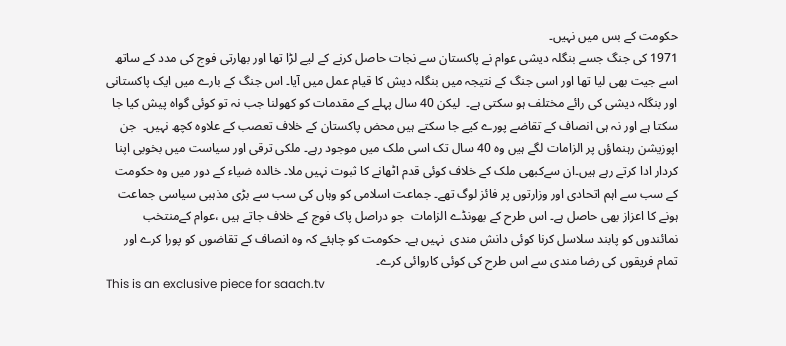حکومت کے بس میں نہیں۔
1971 کی جنگ جسے بنگلہ دیشی عوام نے پاکستان سے نجات حاصل کرنے کے لیے لڑا تھا اور بھارتی فوج کی مدد کے ساتھ اسے جیت بھی لیا تھا اور اسی جنگ کے نتیجہ میں بنگلہ دیش کا قیام عمل میں آیا۔ اس جنگ کے بارے میں ایک پاکستانی اور بنگلہ دیشی کی رائے مختلف ہو سکتی ہے۔  لیکن 40 سال پہلے کے مقدمات کو کھولنا جب نہ تو کوئی گواہ پیش کیا جا سکتا ہے اور نہ ہی انصاف کے تقاضے پورے کیے جا سکتے ہیں محض پاکستان کے خلاف تعصب کے علاوہ کچھ نہیں۔  جن اپوزیشن رہنماؤں پر الزامات لگے ہیں وہ 40 سال تک اسی ملک میں موجود رہے۔ ملکی ترقی اور سیاست میں بخوبی اپنا کردار ادا کرتے رہے ہیں۔ان سےکبھی ملک کے خلاف کوئی قدم اٹھانے کا ثبوت نہیں ملا۔ خالدہ ضیاء کے دور میں وہ حکومت کے سب سے اہم اتحادی اور وزارتوں پر فائز لوگ تھے۔ جماعت اسلامی کو وہاں کی سب سے بڑی مذہبی سیاسی جماعت ہونے کا اعزاز بھی حاصل ہے۔ اس طرح کے بھونڈے الزامات  جو دراصل پاک فوج کے خلاف جاتے ہیں ،عوام کےمنتخب نمائندوں کو پابند سلاسل کرنا کوئی دانش مندی  نہیں ہے۔ حکومت کو چاہئے کہ وہ انصاف کے تقاضوں کو پورا کرے اور   تمام فریقوں کی رضا مندی سے اس طرح کی کوئی کاروائی کرے۔
This is an exclusive piece for saach.tv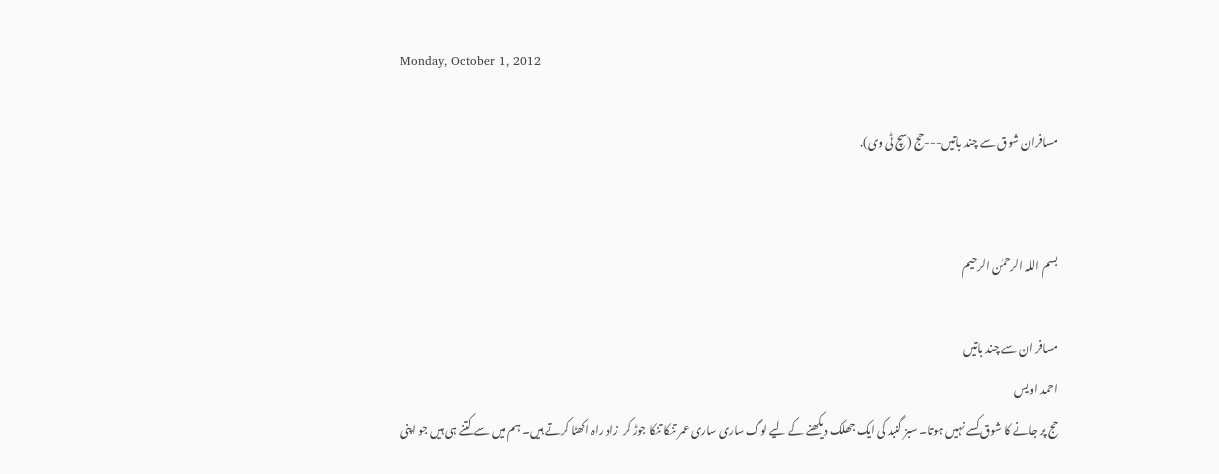Monday, October 1, 2012

مسافران شوق سے چند باتیں---حج (سچ ٹی وی).


بسم اللہ الرحمٰن الرحیم

مسافر ان سے چند باتیں
احمد اویس
حج پر جانے کا شوق کسے نہیں ہوتا۔ سبز گنبد کی ایک جھلک دیکھنے کے لیے لوگ ساری ساری عمر تنکا تنکا جوڑ کر  زاد راہ اکھٹا کرتے ہیں۔ ہم میں سے کتنے ہی ہیں جو اپنی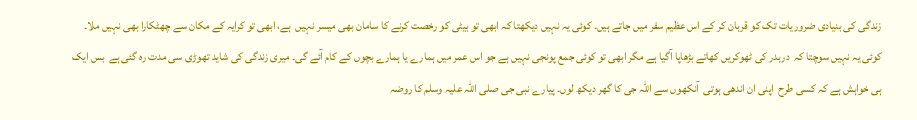زندگی کی بنیادی ضروریات تک کو قربان کر کے اس عظیم سفر میں جاتے ہیں۔ کوئی یہ نہیں دیکھتا کہ ابھی تو بیٹی کو رخصت کرنے کا سامان بھی میسر نہیں  ہے، ابھی تو کرایہ کے مکان سے چھٹکارا بھی نہیں ملا۔ کوئی یہ نہیں سوچتا کہ  دربدر کی ٹھوکریں کھاتے بڑھاپا آگیا ہے مگر ابھی تو کوئی جمع پونجی نہیں ہے جو اس عمر میں ہمارے یا ہمارے بچوں کے کام آئے گی۔ میری زندگی کی شاید تھوڑی سی مدت رہ گئی ہے  بس ایک ہی خواہش ہے کہ کسی طرح  اپنی ان اندھی ہوتی  آنکھوں سے اللہ جی کا گھر دیکھ لوں۔ پیارے نبی جی صلی اللہ علیہ وسلم کا روضہ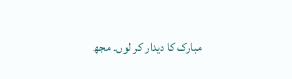مبارک کا دیدار کر لوں۔ مجھ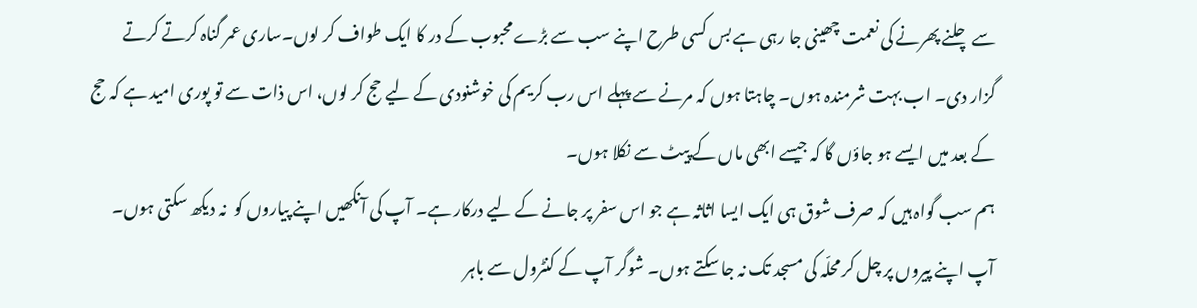سے چلنے پھرنے کی نعمت چھینی جا رہی ہے بس کسی طرح اپنے سب سے بڑےمحبوب کے در کا ایک طواف کر لوں۔ساری عمر گناہ کرتے کرتے گزار دی۔ اب بہت شرمندہ ہوں۔ چاہتا ہوں کہ مرنے سے پہلے اس رب کریم کی خوشنودی کے لیے حج کر لوں، اس ذات سے تو پوری امید ہے کہ حج کے بعد میں ایسے ہو جاؤں گا کہ جیسے ابھی ماں کے پیٹ سے نکلا ہوں۔
ہم سب گواہ ہیں کہ صرف شوق ہی ایک ایسا اثاثہ ہے جو اس سفر پر جانے کے لیے درکار ہے۔ آپ کی آنکھیں اپنے پیاروں کو  نہ دیکھ سکتی ہوں۔ آپ اپنے پیروں پر چل کر محلّہ کی مسجد تک نہ جا سکتے ہوں۔ شوگر آپ کے کنٹرول سے باہر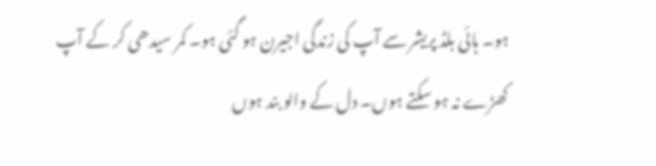ہو۔ ہائی بلڈ پریشر سے آپ کی زندگی اجیرن ہو گئی ہو۔ کمر سیدھی کر کے آپ کھڑے نہ ہو سکتے ہوں۔ دل کے والو بند ہوں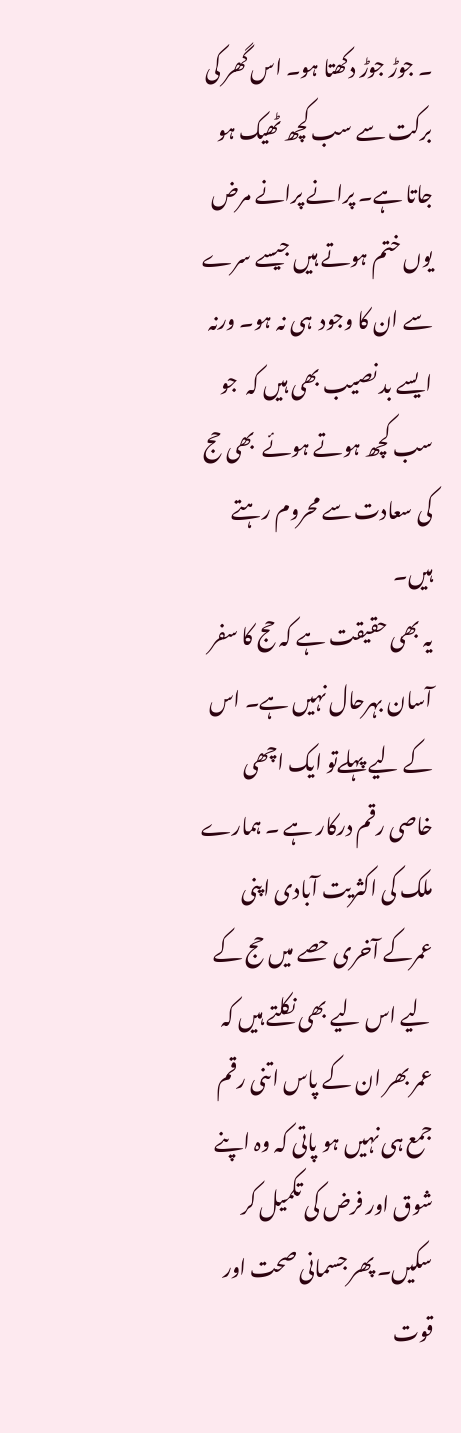۔ جوڑ جوڑ دکھتا ہو۔ اس گھر کی برکت سے سب کچھ ٹھیک ہو جاتا ہے۔ پرانے پرانے مرض یوں ختم ہوتے ہیں جیسے سرے سے ان کا وجود  ہی نہ ہو۔ ورنہ ایسے بد نصیب بھی ہیں کہ  جو سب کچھ ہوتے ہوئے  بھی حج کی سعادت سے محروم رہتے ہیں۔
یہ بھی حقیقت ہے کہ حج کا سفر آسان بہرحال نہیں ہے۔ اس کے لیے پہلےتو ایک اچھی خاصی رقم درکار ہے ۔ ہمارے ملک کی اکثریت آبادی اپنی عمرکے آخری حصے میں حج کے لیے اس لیے بھی نکلتے ہیں کہ عمر بھر ان کے پاس اتنی رقم جمع ہی نہیں ہو پاتی کہ وہ اپنے شوق اور فرض کی تکمیل کر سکیں۔ پھر جسمانی صحت اور قوت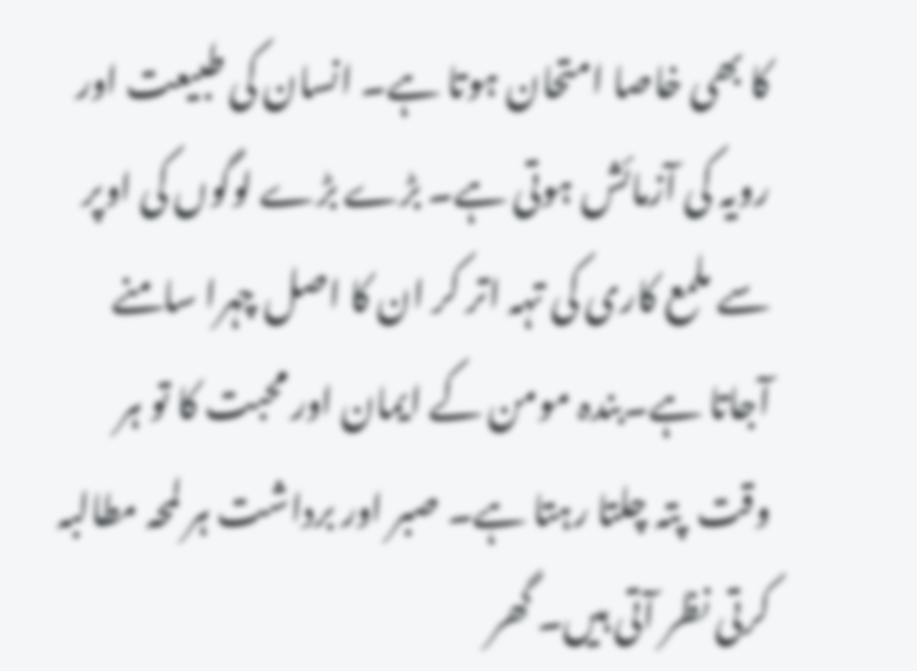کا بھی خاصا امتحان ہوتا ہے۔ انسان کی طبیعت اور رویہ کی آزمائش ہوتی ہے۔ بڑے بڑے لوگوں کی اوپر سے ملمع کاری کی تہہ اتر کر ان کا اصل چہرا سامنے آجاتا ہے۔بندہ مومن کے ایمان اور محبت کا تو ہر وقت  پتہ چلتا رہتا ہے۔ صبر اور برداشت ہر لمحہ مطالبہ کرتی نظر آتی ہیں۔ گھر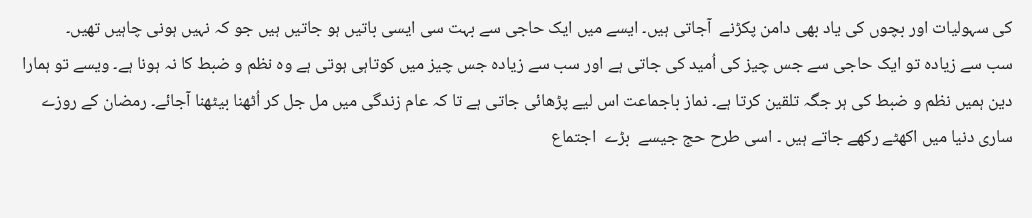کی سہولیات اور بچوں کی یاد بھی دامن پکڑنے  آجاتی ہیں۔ ایسے میں ایک حاجی سے بہت سی ایسی باتیں ہو جاتیں ہیں جو کہ نہیں ہونی چاہیں تھیں۔
سب سے زیادہ تو ایک حاجی سے جس چیز کی اُمید کی جاتی ہے اور سب سے زیادہ جس چیز میں کوتاہی ہوتی ہے وہ نظم و ضبط کا نہ ہونا ہے۔ ویسے تو ہمارا دین ہمیں نظم و ضبط کی ہر جگہ تلقین کرتا ہے۔ نماز باجماعت اس لیے پڑھائی جاتی ہے تا کہ عام زندگی میں مل جل کر اُٹھنا بیٹھنا آجائے۔ رمضان کے روزے ساری دنیا میں اکھٹے رکھے جاتے ہیں ۔ اسی طرح حج جیسے  بڑے  اجتماع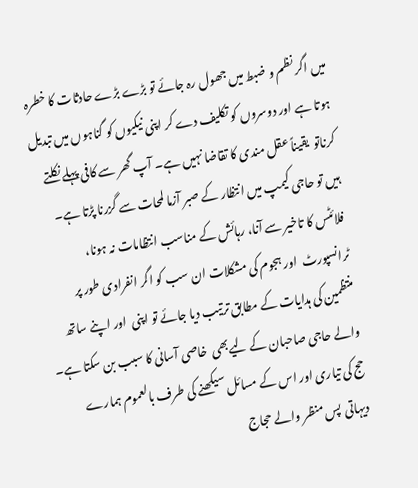میں اگر نظم و ضبط میں جھول رہ جائے تو بڑے بڑے حادثات کا خطرہ ہوتا ہے اور دوسروں کو تکلیف دے کر اپنی نیکیوں کو گناہوں میں تبدیل کرناتو  یقیناً عقل مندی کا تقاضا نہیں ہے۔ آپ گھر سے کافی پہلے نکلتے ہیں تو حاجی کیمپ میں انتظار کے صبر آزما لمحات سے گزرنا پڑتا ہے۔ فلائٹس کا تاخیر سے آنا، رہائش کے مناسب انتظامات نہ ہونا، ٹرانسپورٹ  اور ہجوم کی مشکلات ان سب کو اگر انفرادی طور پر منتظمین کی ہدایات کے مطابق ترتیب دیا جائے تو اپنی  اور اپنے ساتھ والے حاجی صاحبان کے لیےبھی  خاصی آسانی کا سبب بن سکتا ہے۔
حج کی تیاری اور اس کے مسائل سیکھنے کی طرف بالعموم ہمارے دیہاتی  پس منظر والے حجاج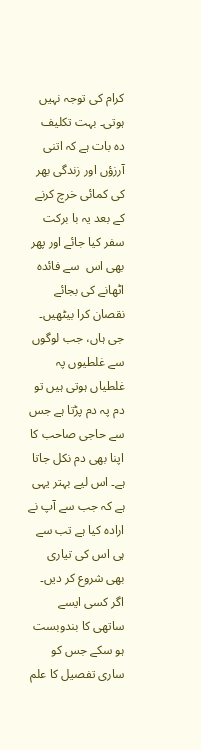کرام کی توجہ نہیں ہوتی۔ بہت تکلیف  دہ بات ہے کہ اتنی آرزؤں اور زندگی بھر کی کمائی خرچ کرنے کے بعد یہ با برکت سفر کیا جائے اور پھر بھی اس  سے فائدہ اٹھانے کی بجائے نقصان کرا بیٹھیں۔ جی ہاں، جب لوگوں سے غلطیوں پہ غلطیاں ہوتی ہیں تو  دم پہ دم پڑتا ہے جس سے حاجی صاحب کا اپنا بھی دم نکل جاتا ہے۔ اس لیے بہتر یہی ہے کہ جب سے آپ نے ارادہ کیا ہے تب سے ہی اس کی تیاری بھی شروع کر دیں۔ اگر کسی ایسے ساتھی کا بندوبست ہو سکے جس کو ساری تفصیل کا علم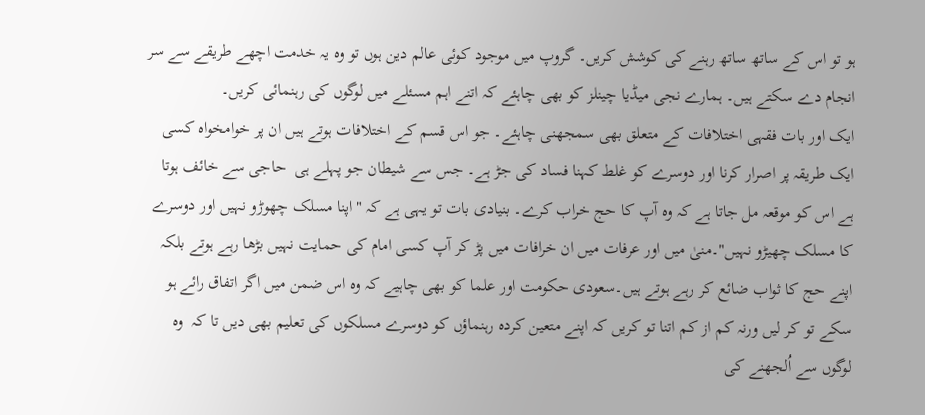ہو تو اس کے ساتھ ساتھ رہنے کی کوشش کریں۔ گروپ میں موجود کوئی عالم دین ہوں تو وہ یہ خدمت اچھے طریقے سے سر انجام دے سکتے ہیں۔ ہمارے نجی میڈیا چینلز کو بھی چاہئے کہ اتنے اہم مسئلے میں لوگوں کی رہنمائی کریں۔
ایک اور بات فقہی اختلافات کے متعلق بھی سمجھنی چاہئے۔ جو اس قسم کے اختلافات ہوتے ہیں ان پر خوامخواہ کسی ایک طریقہ پر اصرار کرنا اور دوسرے کو غلط کہنا فساد کی جڑ ہے۔ جس سے شیطان جو پہلے ہی  حاجی سے خائف ہوتا ہے اس کو موقعہ مل جاتا ہے کہ وہ آپ کا حج خراب کرے۔ بنیادی بات تو یہی ہے کہ "اپنا مسلک چھوڑو نہیں اور دوسرے کا مسلک چھیڑو نہیں"۔منیٰ میں اور عرفات میں ان خرافات میں پڑ کر آپ کسی امام کی حمایت نہیں بڑھا رہے ہوتے بلکہ اپنے حج کا ثواب ضائع کر رہے ہوتے ہیں۔سعودی حکومت اور علما کو بھی چاہیے کہ وہ اس ضمن میں اگر اتفاق رائے ہو سکے تو کر لیں ورنہ کم از کم اتنا تو کریں کہ اپنے متعین کردہ رہنماؤں کو دوسرے مسلکوں کی تعلیم بھی دیں تا کہ  وہ لوگوں سے اُلجھنے کی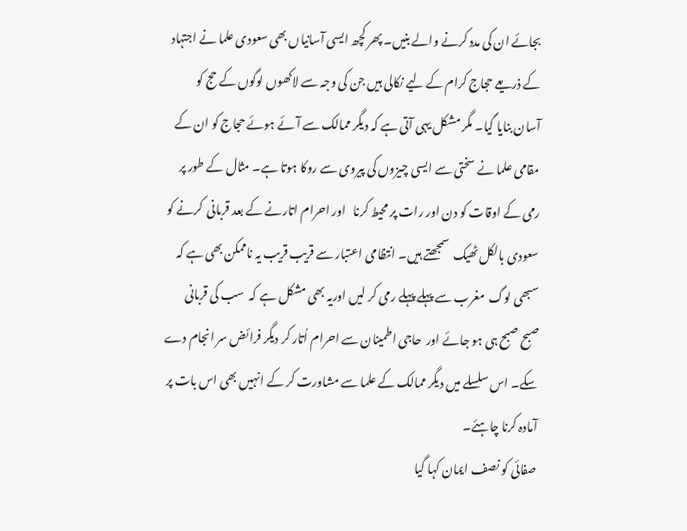بجائے ان کی مدد کرنے والے بنیں۔ پھر کچھ ایسی آسانیاں بھی سعودی علما نے اجتہاد کے ذریعے حجاج کرام کے لیے نکالی ہیں جن کی وجہ سے لاکھوں لوگوں کے حج کو آسان بنایا گیا۔ مگر مشکل یہی آتی ہے کہ دیگر ممالک سے آئے ہوئے حجاج کو ان کے مقامی علما نے سختی سے ایسی چیزوں کی پیروی سے روکا ہوتا ہے۔ مثال کے طور پر رمی کے اوقات کو دن اور رات پر محیط کرنا   اور احرام اتارنے کے بعد قربانی  کرنے کو سعودی بالکل ٹھیک  سمجھتے ہیں۔ انتظامی اعتبار سے قریب قریب یہ ناممکن بھی ہے کہ سبھی لوگ  مغرب سے پہلے پہلے رمی کر لیں اوریہ بھی مشکل ہے کہ  سب کی قربانی صبح صبح ہی ہو جائے اور  حاجی اطمینان سے احرام اُتار کر دیگر فرائض سر انجام دے سکے۔ اس سلسلے میں دیگر ممالک کے علما سے مشاورت کر کے انہیں بھی اس بات پر آمادہ کرنا چاہئے۔
صفائی کو نصف ایمان کہا گیا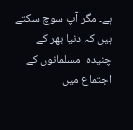ہے۔ مگر آپ سوچ سکتے ہیں کہ دنیا بھر کے چنیدہ  مسلمانوں کے اجتماع میں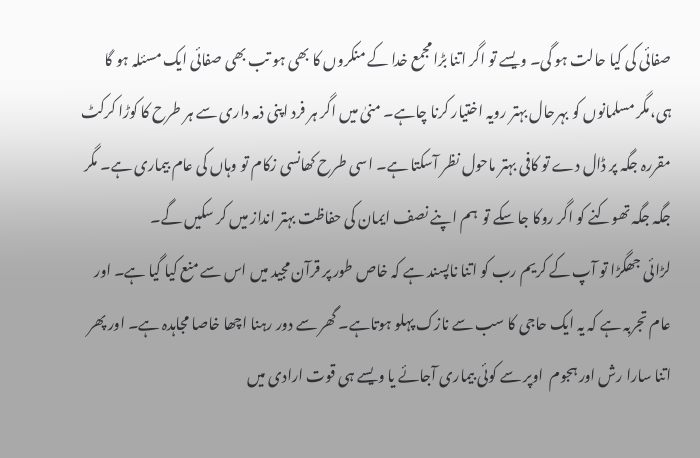صفائی کی کیا حالت ہو گی۔ ویسے تو اگر اتنا بڑا مجمع خدا کے منکروں کا بھی ہو تب بھی صفائی ایک مسئلہ ہو گا ہی،مگر مسلمانوں کو بہرحال بہتر رویہ اختیار کرنا چاہے۔ منیٰ میں اگر ہر فرد اپنی ذمہ داری سے ہر طرح کا کوڑا کرکٹ  مقررہ جگہ پر ڈال دے تو کافی بہتر ماحول نظر آسکتا ہے۔ اسی طرح کھانسی زکام تو وہاں کی عام بیماری ہے۔ مگر جگہ جگہ تھوکنے کو اگر روکا جا سکے تو  ہم اپنے نصف ایمان کی حفاظت بہتر انداز میں کر سکیں گے۔
لڑائی جھگڑا تو آپ کے کریم رب کو اتنا ناپسند ہے کہ خاص طور پر قرآن مجید میں اس سے منع کیا گیا ہے۔ اور عام تجربہ ہے کہ یہ ایک حاجی کا سب سے نازک پہلو ہوتاہے۔ گھر سے دور رہنا اچھا خاصا مجاہدہ ہے۔ اور پھر اتنا سارا رش اور ہجوم  اوپر سے کوئی بیماری آجائے یا ویسے ہی قوت ارادی میں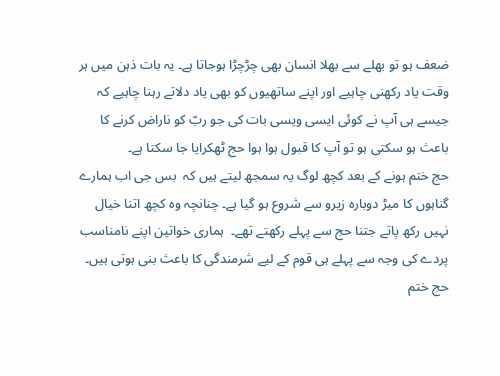ضعف ہو تو بھلے سے بھلا انسان بھی چڑچڑا ہوجاتا ہے۔ یہ بات ذہن میں ہر وقت یاد رکھنی چاہیے اور اپنے ساتھیوں کو بھی یاد دلاتے رہنا چاہیے کہ جیسے ہی آپ نے کوئی ایسی ویسی بات کی جو ربّ کو ناراض کرنے کا باعث ہو سکتی ہو تو آپ کا قبول ہوا ہوا حج ٹھکرایا جا سکتا ہے۔
حج ختم ہونے کے بعد کچھ لوگ یہ سمجھ لیتے ہیں کہ  بس جی اب ہمارے گناہوں کا میڑ دوبارہ زیرو سے شروع ہو گیا ہے۔ چنانچہ وہ کچھ اتنا خیال نہیں رکھ پاتے جتنا حج سے پہلے رکھتے تھے۔  ہماری خواتین اپنے نامناسب پردے کی وجہ سے پہلے ہی قوم کے لیے شرمندگی کا باعث بنی ہوتی ہیں۔ حج ختم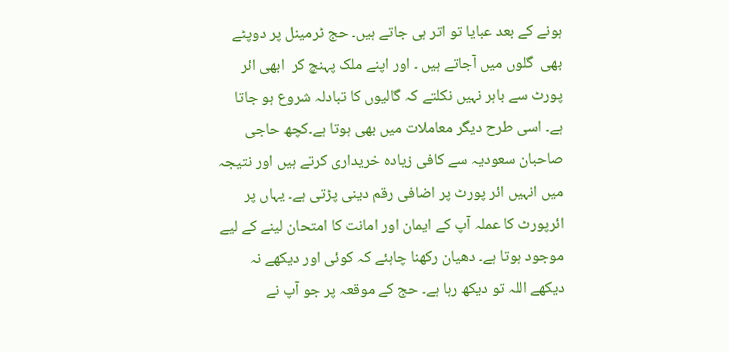ہونے کے بعد عبایا تو اتر ہی جاتے ہیں۔ حج ٹرمینل پر دوپٹے بھی  گلوں میں آجاتے ہیں ۔ اور اپنے ملک پہنچ کر  ابھی ائر پورٹ سے باہر نہیں نکلتے کہ گالیوں کا تبادلہ شروع ہو جاتا ہے۔ اسی طرح دیگر معاملات میں بھی ہوتا ہے۔کچھ حاجی صاحبان سعودیہ سے کافی زیادہ خریداری کرتے ہیں اور نتیجہ میں انہیں ائر پورٹ پر اضافی رقم دینی پڑتی ہے۔ یہاں پر ائرپورٹ کا عملہ آپ کے ایمان اور امانت کا امتحان لینے کے لیے موجود ہوتا ہے۔ دھیان رکھنا چاہئے کہ کوئی اور دیکھے نہ دیکھے اللہ تو دیکھ رہا ہے۔ حج کے موقعہ پر جو آپ نے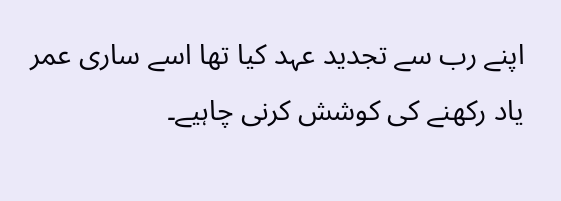اپنے رب سے تجدید عہد کیا تھا اسے ساری عمر یاد رکھنے کی کوشش کرنی چاہیے۔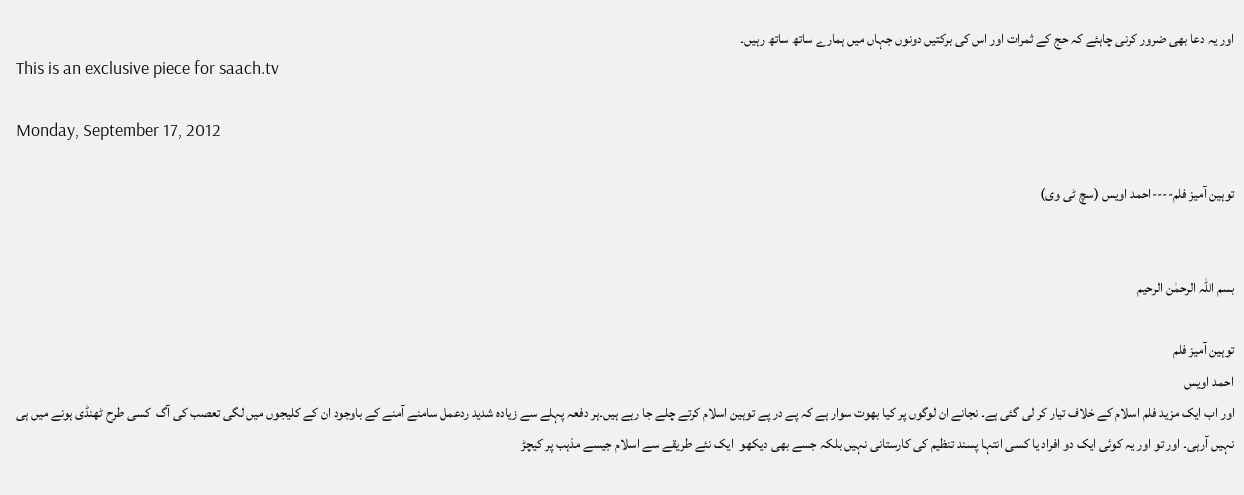اور یہ دعا بھی ضرور کرنی چاہئے کہ حج کے ثمرات اور اس کی برکتیں دونوں جہاں میں ہمارے ساتھ ساتھ رہیں۔
This is an exclusive piece for saach.tv

Monday, September 17, 2012

توہین آمیز فلم----احمد اویس (سچ ٹی وی)


بسم اللہ الرحمٰن الرحیم

توہین آمیز فلم
احمد اویس
اور اب ایک مزید فلم اسلام کے خلاف تیار کر لی گئی ہے۔ نجانے ان لوگوں پر کیا بھوت سوار ہے کہ پے در پے توہین اسلام کرتے چلے جا رہے ہیں۔ہر دفعہ پہلے سے زیادہ شدید ردعمل سامنے آمنے کے باوجود ان کے کلیجوں میں لگی تعصب کی آگ  کسی طرح ٹھنڈی ہونے میں ہی نہیں آرہی۔ اور تو اور یہ کوئی ایک دو افراد یا کسی انتہا پسند تنظیم کی کارستانی نہیں بلکہ جسے بھی دیکھو  ایک نئے طریقے سے اسلام جیسے مذہب پر کیچڑ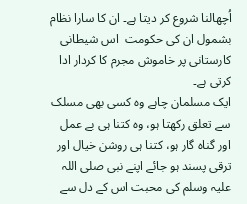اُچھالنا شروع کر دیتا ہے۔ ان کا سارا نظام بشمول ان کی حکومت  اس شیطانی کارستانی پر خاموش مجرم کا کردار ادا کرتی ہے۔
ایک مسلمان چاہے وہ کسی بھی مسلک سے تعلق رکھتا ہو، وہ کتنا ہی بے عمل اور گناہ گار ہو، کتنا ہی روشن خیال اور ترقی پسند ہو جائے اپنے نبی صلی اللہ علیہ وسلم کی محبت اس کے دل سے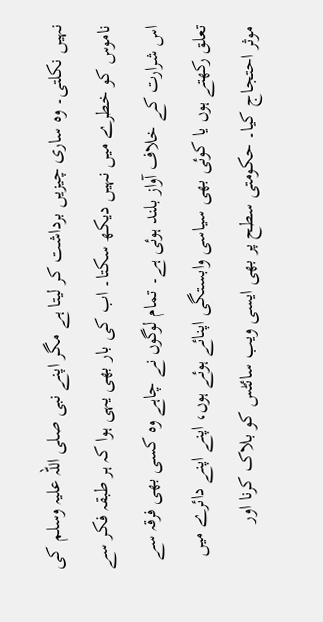نہیں نکلتی۔ وہ ساری چیزیں برداشت کر لیتا ہے مگر اپنے نبی صلی اللہ علیہ وسلم کی ناموس کو خطرے میں نہیں دیکھ سکتا۔ اب کی بار بھی یہی ہوا کہ ہر طبقہ فکر سے اس شرارت کے خلاف آواز بلند ہوئی ہے۔ تمام لوگوں نے چاہے وہ کسی بھی فرقہ سے تعلق رکھتے ہوں یا کوئی بھی سیاسی وابستگی اپنائے ہوئے ہوں، اپنے اپنے دائرے میں موثر احتجاج کیا۔ حکومتی سطح پر بھی ایسی ویب سائٹس کو بلاک کرنا اور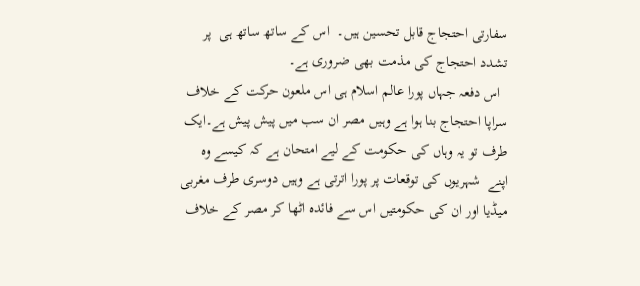سفارتی احتجاج قابل تحسین ہیں۔  اس کے ساتھ ساتھ ہی  پر تشدد احتجاج کی مذمت بھی ضروری ہے۔
  اس دفعہ جہاں پورا عالم اسلام ہی اس ملعون حرکت کے خلاف سراپا احتجاج بنا ہوا ہے وہیں مصر ان سب میں پیش پیش ہے۔ایک طرف تو یہ وہاں کی حکومت کے لیے امتحان ہے کہ کیسے وہ اپنے  شہریوں کی توقعات پر پورا اترتی ہے وہیں دوسری طرف مغربی میڈیا اور ان کی حکومتیں اس سے فائدہ اٹھا کر مصر کے خلاف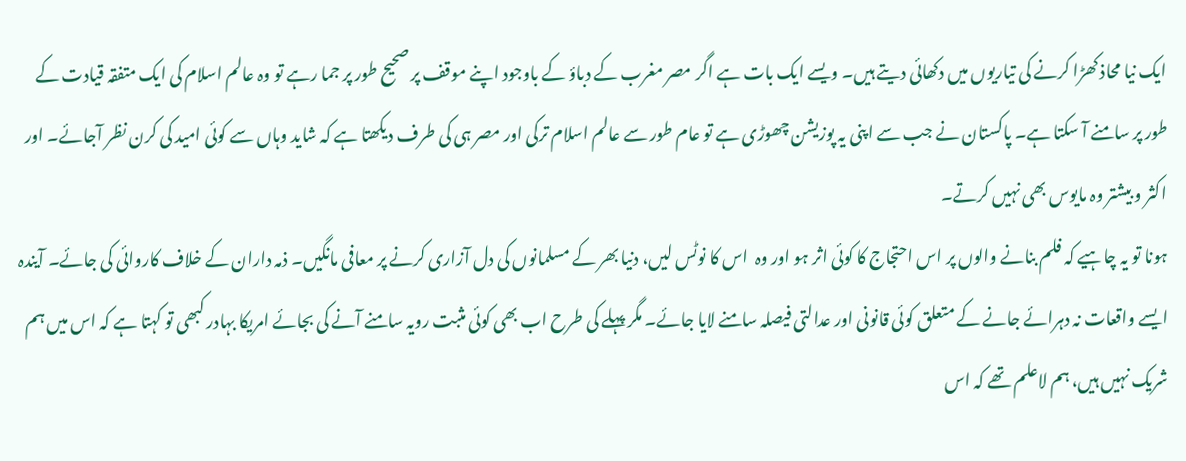ایک نیا محاذ کھڑا کرنے کی تیاریوں میں دکھائی دیتے ہیں۔ ویسے ایک بات ہے اگر مصر مغرب کے دباؤ کے باوجود اپنے موقف پر صحیح طور پر جما رہے تو وہ عالم اسلام کی ایک متفقہ قیادت کے طور پر سامنے آ سکتا ہے۔ پاکستان نے جب سے اپنی یہ پوزیشن چھوڑی ہے تو عام طور سے عالم اسلام ترکی اور مصر ہی کی طرف دیکھتا ہے کہ شاید وہاں سے کوئی امید کی کرن نظر آجائے۔ اور اکثر و بیشتر وہ مایوس بھی نہیں کرتے۔
ہونا تو یہ چاہیے کہ فلم بنانے والوں پر اس احتجاج کا کوئی اثر ہو اور وہ  اس کا نوٹس لیں، دنیا بھر کے مسلمانوں کی دل آزاری کرنے پر معافی مانگیں۔ ذمہ داران کے خلاف کاروائی کی جائے۔ آیندہ ایسے واقعات نہ دہرائے جانے کے متعلق کوئی قانونی اور عدالتی فیصلہ سامنے لایا جائے۔ مگر پہلے کی طرح اب بھی کوئی مثبت رویہ سامنے آنے کی بجائے امریکا بہادر کبھی تو کہتا ہے کہ اس میں ہم شریک نہیں ہیں، ہم لاعلم تھے کہ اس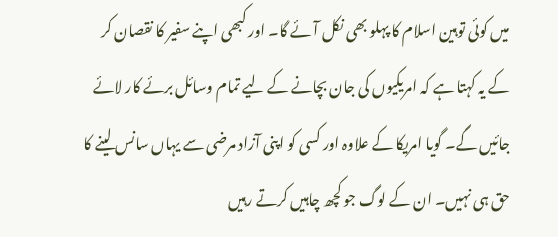میں کوئی توہین اسلام کا پہلو بھی نکل آئے گا۔ اور کبھی اپنے سفیر کا نقصان کر کے یہ کہتا ہے کہ امریکیوں کی جان بچانے کے لیے تمام وسائل برئے کار لائے جائیں گے۔ گویا امریکا کے علاوہ اور کسی کو اپنی آزاد مرضی سے یہاں سانس لینے کا حق ہی نہیں۔ ان کے لوگ جو کچھ چاہیں کرتے رہیں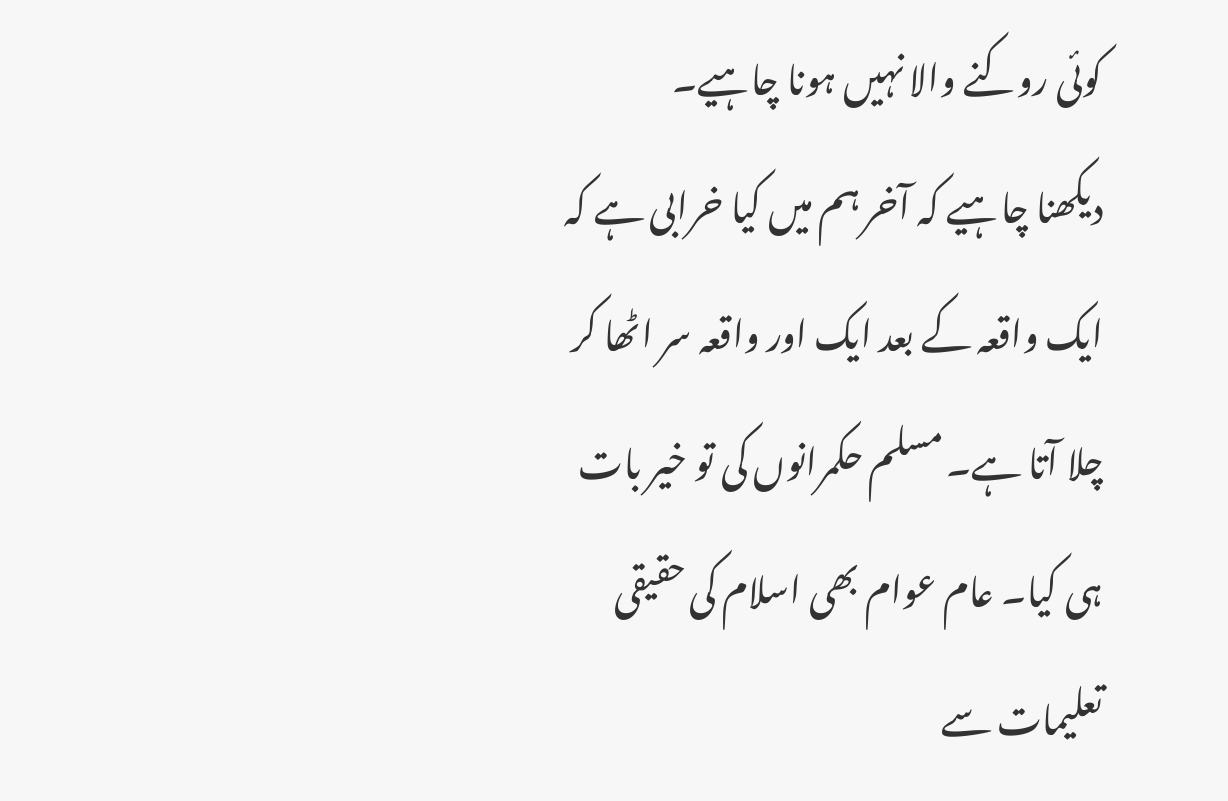کوئی روکنے والا نہیں ہونا چاہیے۔
دیکھنا چاہیے کہ آخر ہم میں کیا خرابی ہے کہ  ایک واقعہ کے بعد ایک اور واقعہ سر اٹھا کر چلا آتا ہے۔ مسلم حکمرانوں کی تو خیر بات ہی کیا۔ عام عوام بھی اسلام کی حقیقی تعلیمات سے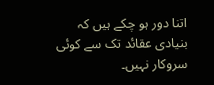اتنا دور ہو چکے ہیں کہ بنیادی عقائد تک سے کوئی سروکار نہیں۔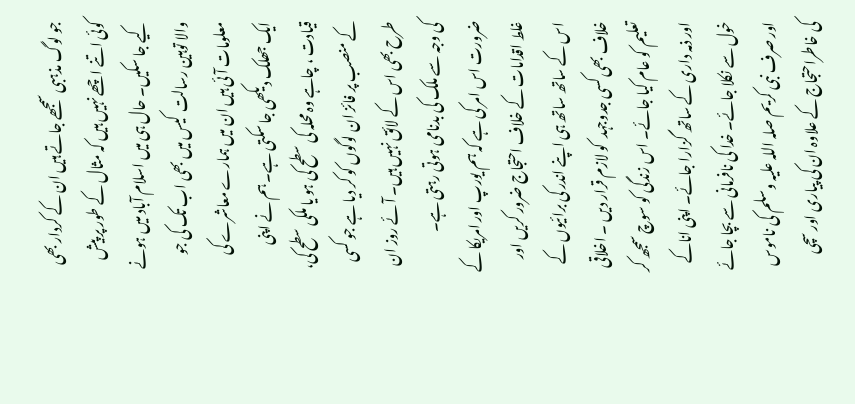جو لوگ مذہبی سمجھے جاتے ہیں ان کے کردار بھی کوئی اتنے اچھے نہیں ہیں کہ مثال کے طور پر پیش کیے جا سکیں۔ حال ہی میں اسلام آباد میں ہونے والا توہین رسالت  کیس میں بھی اب تک کی جو معلومات آئی ہیں ان میں ہمارے معاشرے کی ایک جھلک دیکھی جا سکتی ہے۔ ہم نے اپنی قیادت ، چاہے وہ محلہ کی سطح کی ہو یا ملکی سطح کی، کے منصب پر فائز ان لوگوں کو کر دیا ہے جو کسی طرح بھی اس کے لائق نہیں ہیں۔ آئے روز ان کی وجہ سے ملک کی بدنامی ہوتی رہتی ہے۔
ضرورت اس امر کی ہے کہ ہم یورپ اور امریکا کے غلط اقدامات کے خلاف احتجاج ضرور کریں اور اس کے ساتھ ساتھ ہی اپنے اندر کی برائیوں کے خلاف بھی کسی جدوجہد  کو لازم قرار دیں ۔ اخلاقی تعلیم کو عام کیا جائے۔ اس زندگی کو سوچ سمجھ کر اور ذمہ داری کے ساتھ گزارا جائے۔ اپنی اناکے خول سے نکلا جائے۔ خدا کی نافرمانی سے بچا جائے اور صرف نبی کریم صلہ اللہ علیہ وسلم کی ناموس کی خاطراحتجاج کے علاوہ ان کی پیاری اور سچی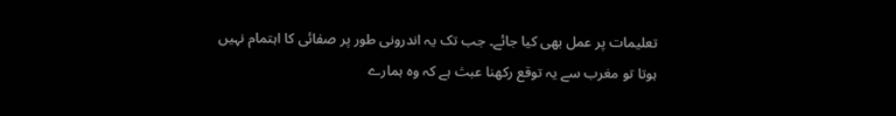تعلیمات پر عمل بھی کیا جائے۔ جب تک یہ اندرونی طور پر صفائی کا اہتمام نہیں ہوتا تو مغرب سے یہ توقع رکھنا عبث ہے کہ وہ ہمارے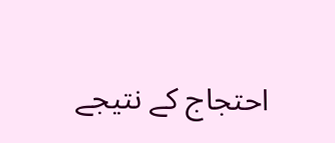احتجاج کے نتیجے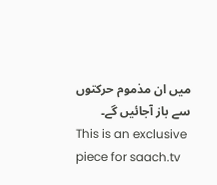میں ان مذموم حرکتوں سے باز آجائیں گے۔
This is an exclusive piece for saach.tv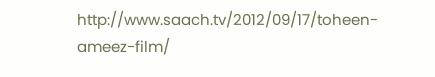http://www.saach.tv/2012/09/17/toheen-ameez-film/